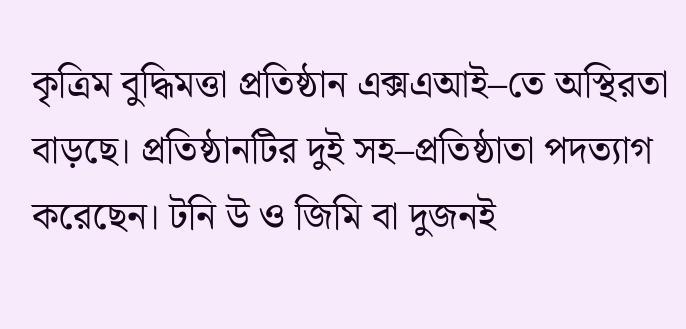কৃত্রিম বুদ্ধিমত্তা প্রতিষ্ঠান এক্সএআই–তে অস্থিরতা বাড়ছে। প্রতিষ্ঠানটির দুই সহ–প্রতিষ্ঠাতা পদত্যাগ করেছেন। টনি উ ও জিমি বা দুজনই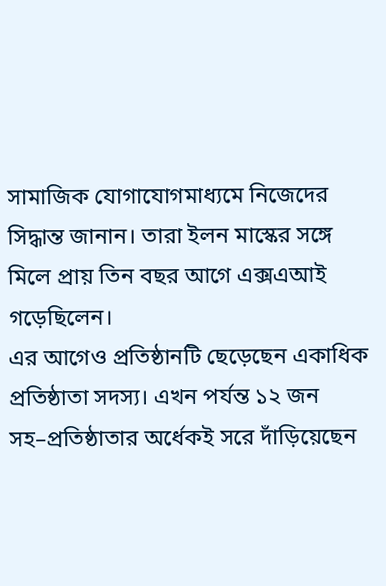সামাজিক যোগাযোগমাধ্যমে নিজেদের সিদ্ধান্ত জানান। তারা ইলন মাস্কের সঙ্গে মিলে প্রায় তিন বছর আগে এক্সএআই গড়েছিলেন।
এর আগেও প্রতিষ্ঠানটি ছেড়েছেন একাধিক প্রতিষ্ঠাতা সদস্য। এখন পর্যন্ত ১২ জন সহ–প্রতিষ্ঠাতার অর্ধেকই সরে দাঁড়িয়েছেন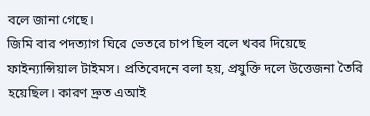বলে জানা গেছে।
জিমি বার পদত্যাগ ঘিরে ভেতরে চাপ ছিল বলে খবর দিয়েছে ফাইন্যান্সিয়াল টাইমস। প্রতিবেদনে বলা হয়, প্রযুক্তি দলে উত্তেজনা তৈরি হয়েছিল। কারণ দ্রুত এআই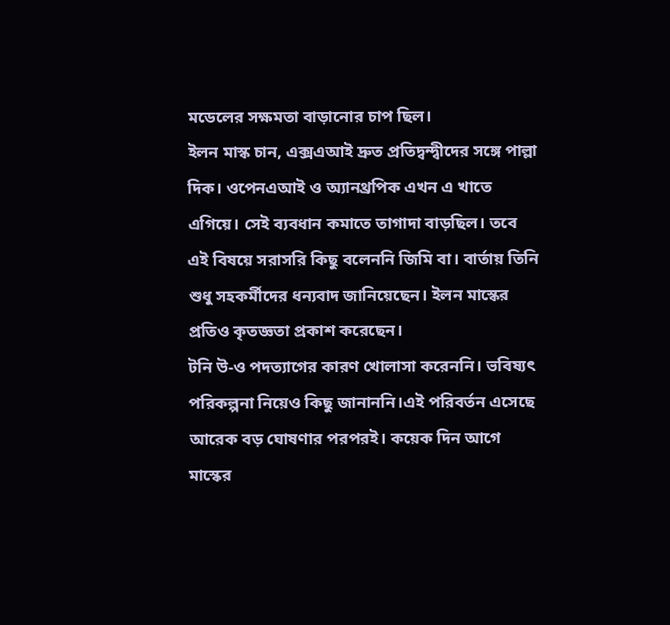মডেলের সক্ষমতা বাড়ানোর চাপ ছিল।
ইলন মাস্ক চান, এক্সএআই দ্রুত প্রতিদ্বন্দ্বীদের সঙ্গে পাল্লা দিক। ওপেনএআই ও অ্যানথ্রপিক এখন এ খাতে এগিয়ে। সেই ব্যবধান কমাতে তাগাদা বাড়ছিল। তবে এই বিষয়ে সরাসরি কিছু বলেননি জিমি বা। বার্তায় তিনি শুধু সহকর্মীদের ধন্যবাদ জানিয়েছেন। ইলন মাস্কের প্রতিও কৃতজ্ঞতা প্রকাশ করেছেন।
টনি উ-ও পদত্যাগের কারণ খোলাসা করেননি। ভবিষ্যৎ পরিকল্পনা নিয়েও কিছু জানাননি।এই পরিবর্তন এসেছে আরেক বড় ঘোষণার পরপরই। কয়েক দিন আগে মাস্কের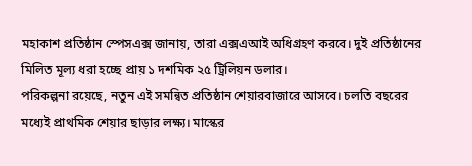মহাকাশ প্রতিষ্ঠান স্পেসএক্স জানায়, তারা এক্সএআই অধিগ্রহণ করবে। দুই প্রতিষ্ঠানের মিলিত মূল্য ধরা হচ্ছে প্রায় ১ দশমিক ২৫ ট্রিলিয়ন ডলার।
পরিকল্পনা রয়েছে, নতুন এই সমন্বিত প্রতিষ্ঠান শেয়ারবাজারে আসবে। চলতি বছরের মধ্যেই প্রাথমিক শেয়ার ছাড়ার লক্ষ্য। মাস্কের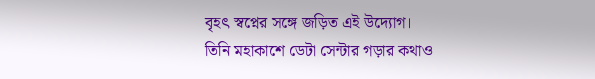বৃহৎ স্বপ্নের সঙ্গে জড়িত এই উদ্যোগ।
তিনি মহাকাশে ডেটা সেন্টার গড়ার কথাও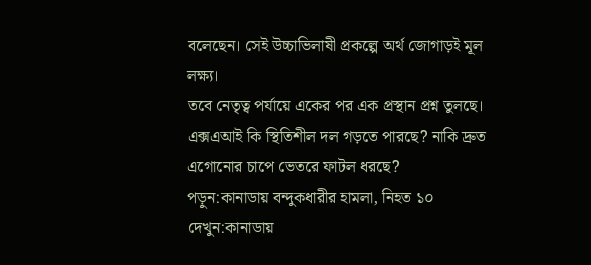বলেছেন। সেই উচ্চাভিলাষী প্রকল্পে অর্থ জোগাড়ই মূল লক্ষ্য।
তবে নেতৃত্ব পর্যায়ে একের পর এক প্রস্থান প্রশ্ন তুলছে। এক্সএআই কি স্থিতিশীল দল গড়তে পারছে? নাকি দ্রুত এগোনোর চাপে ভেতরে ফাটল ধরছে?
পড়ুন:কানাডায় বন্দুকধারীর হামলা, নিহত ১০
দেখুন:কানাডায়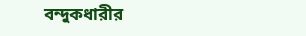বন্দুকধারীর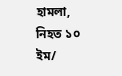হামলা, নিহত ১০
ইম/